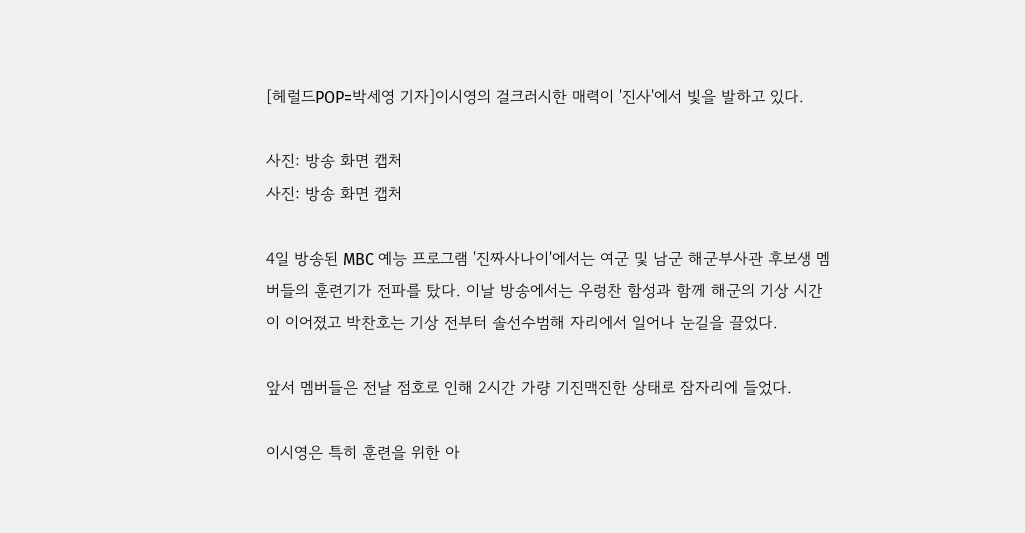[헤럴드POP=박세영 기자]이시영의 걸크러시한 매력이 '진사'에서 빛을 발하고 있다.

사진: 방송 화면 캡처
사진: 방송 화면 캡처

4일 방송된 MBC 예능 프로그램 '진짜사나이'에서는 여군 및 남군 해군부사관 후보생 멤버들의 훈련기가 전파를 탔다. 이날 방송에서는 우렁찬 함성과 함께 해군의 기상 시간이 이어졌고 박찬호는 기상 전부터 솔선수범해 자리에서 일어나 눈길을 끌었다.

앞서 멤버들은 전날 점호로 인해 2시간 가량 기진맥진한 상태로 잠자리에 들었다.

이시영은 특히 훈련을 위한 아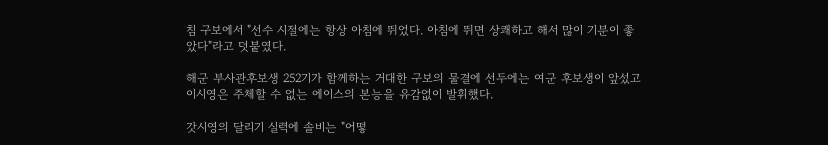침 구보에서 "선수 시절에는 항상 아침에 뛰었다. 아침에 뛰면 상쾌하고 해서 많이 기분이 좋았다"라고 덧붙였다.

해군 부사관후보생 252기가 함께하는 거대한 구보의 물결에 선두에는 여군 후보생이 앞섰고 이시영은 주체할 수 없는 에이스의 본능을 유감없이 발휘했다.

갓시영의 달리기 실력에 솔비는 "어떻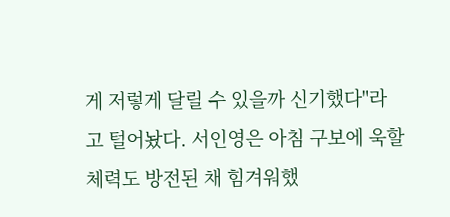게 저렇게 달릴 수 있을까 신기했다"라고 털어놨다. 서인영은 아침 구보에 욱할 체력도 방전된 채 힘겨워했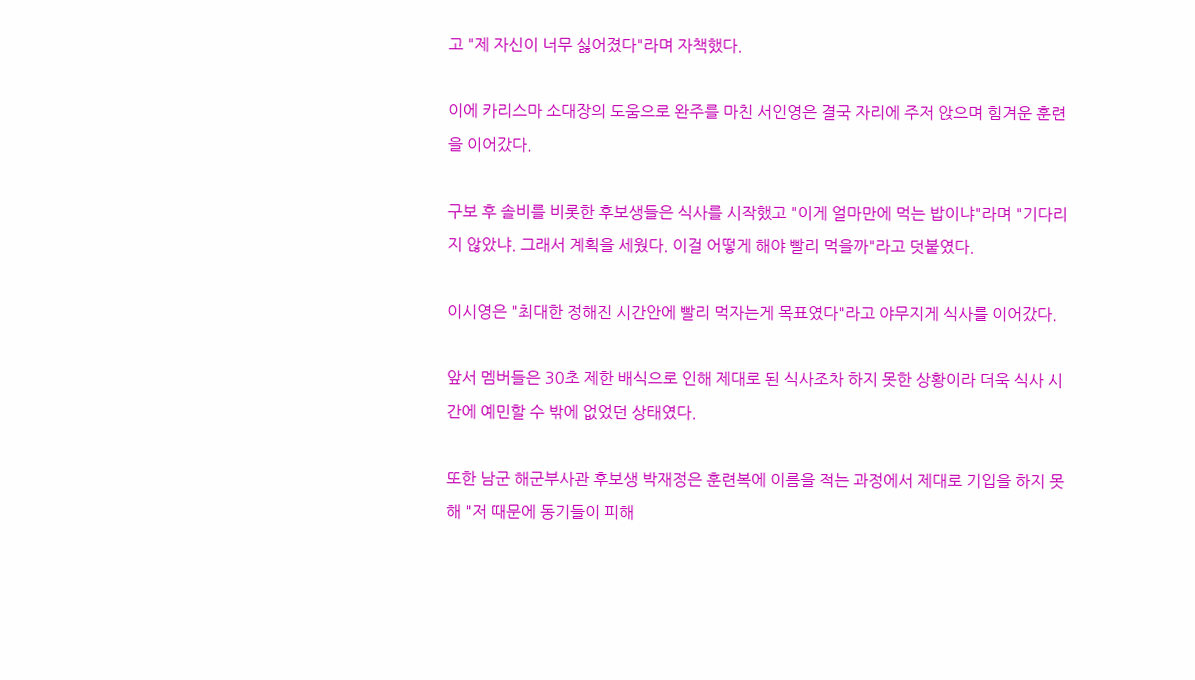고 "제 자신이 너무 싫어졌다"라며 자책했다.

이에 카리스마 소대장의 도움으로 완주를 마친 서인영은 결국 자리에 주저 앉으며 힘겨운 훈련을 이어갔다.

구보 후 솔비를 비롯한 후보생들은 식사를 시작했고 "이게 얼마만에 먹는 밥이냐"라며 "기다리지 않았냐. 그래서 계획을 세웠다. 이걸 어떻게 해야 빨리 먹을까"라고 덧붙였다.

이시영은 "최대한 정해진 시간안에 빨리 먹자는게 목표였다"라고 야무지게 식사를 이어갔다.

앞서 멤버들은 30초 제한 배식으로 인해 제대로 된 식사조차 하지 못한 상황이라 더욱 식사 시간에 예민할 수 밖에 없었던 상태였다.

또한 남군 해군부사관 후보생 박재정은 훈련복에 이름을 적는 과정에서 제대로 기입을 하지 못해 "저 때문에 동기들이 피해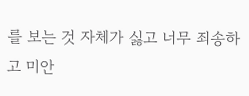를 보는 것 자체가 싫고 너무 죄송하고 미안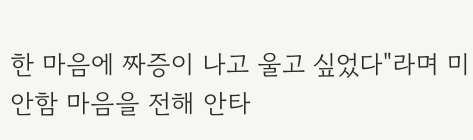한 마음에 짜증이 나고 울고 싶었다"라며 미안함 마음을 전해 안타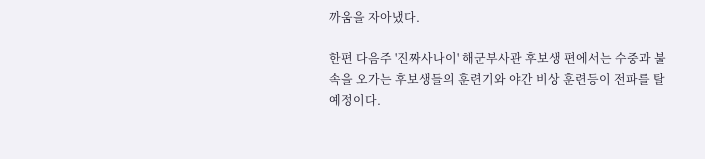까움을 자아냈다.

한편 다음주 '진짜사나이' 해군부사관 후보생 편에서는 수중과 불 속을 오가는 후보생들의 훈련기와 야간 비상 훈련등이 전파를 탈 예정이다.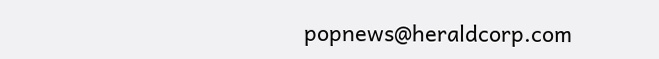popnews@heraldcorp.com